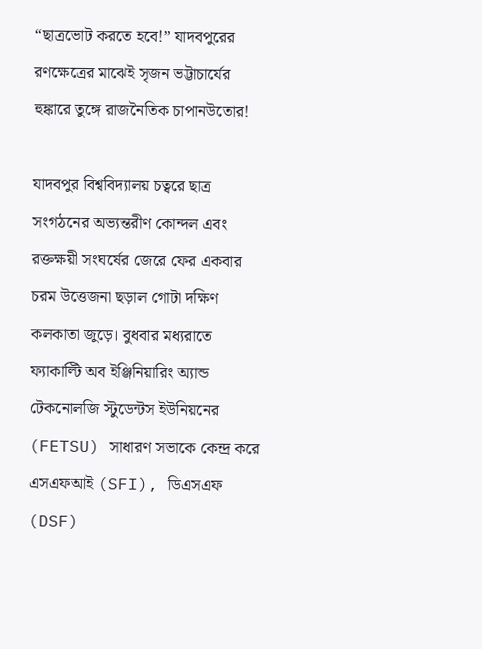“ছাত্রভোট করতে হবে!” যাদবপুরের রণক্ষেত্রের মাঝেই সৃজন ভট্টাচার্যের হুঙ্কারে তুঙ্গে রাজনৈতিক চাপানউতোর!

যাদবপুর বিশ্ববিদ্যালয় চত্বরে ছাত্র সংগঠনের অভ্যন্তরীণ কোন্দল এবং রক্তক্ষয়ী সংঘর্ষের জেরে ফের একবার চরম উত্তেজনা ছড়াল গোটা দক্ষিণ কলকাতা জুড়ে। বুধবার মধ্যরাতে ফ্যাকাল্টি অব ইঞ্জিনিয়ারিং অ্যান্ড টেকনোলজি স্টুডেন্টস ইউনিয়নের (FETSU) সাধারণ সভাকে কেন্দ্র করে এসএফআই (SFI), ডিএসএফ (DSF)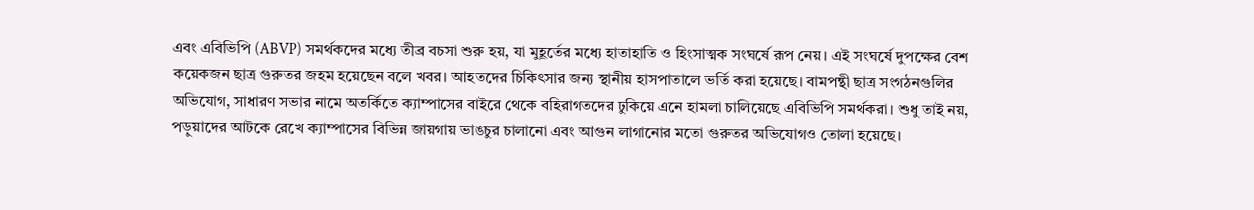এবং এবিভিপি (ABVP) সমর্থকদের মধ্যে তীব্র বচসা শুরু হয়, যা মুহূর্তের মধ্যে হাতাহাতি ও হিংসাত্মক সংঘর্ষে রূপ নেয়। এই সংঘর্ষে দুপক্ষের বেশ কয়েকজন ছাত্র গুরুতর জহম হয়েছেন বলে খবর। আহতদের চিকিৎসার জন্য স্থানীয় হাসপাতালে ভর্তি করা হয়েছে। বামপন্থী ছাত্র সংগঠনগুলির অভিযোগ, সাধারণ সভার নামে অতর্কিতে ক্যাম্পাসের বাইরে থেকে বহিরাগতদের ঢুকিয়ে এনে হামলা চালিয়েছে এবিভিপি সমর্থকরা। শুধু তাই নয়, পড়ুয়াদের আটকে রেখে ক্যাম্পাসের বিভিন্ন জায়গায় ভাঙচুর চালানো এবং আগুন লাগানোর মতো গুরুতর অভিযোগও তোলা হয়েছে।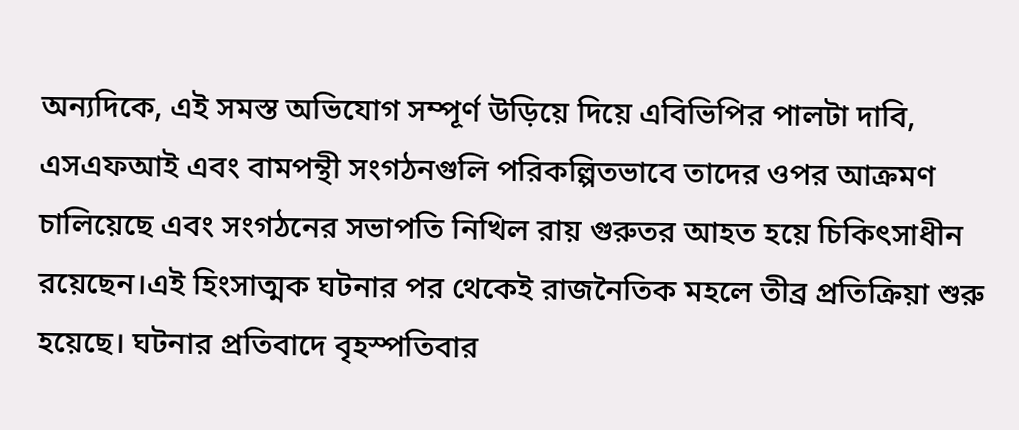অন্যদিকে, এই সমস্ত অভিযোগ সম্পূর্ণ উড়িয়ে দিয়ে এবিভিপির পালটা দাবি, এসএফআই এবং বামপন্থী সংগঠনগুলি পরিকল্পিতভাবে তাদের ওপর আক্রমণ চালিয়েছে এবং সংগঠনের সভাপতি নিখিল রায় গুরুতর আহত হয়ে চিকিৎসাধীন রয়েছেন।এই হিংসাত্মক ঘটনার পর থেকেই রাজনৈতিক মহলে তীব্র প্রতিক্রিয়া শুরু হয়েছে। ঘটনার প্রতিবাদে বৃহস্পতিবার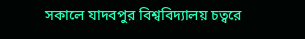সকালে যাদবপুর বিশ্ববিদ্যালয় চত্বরে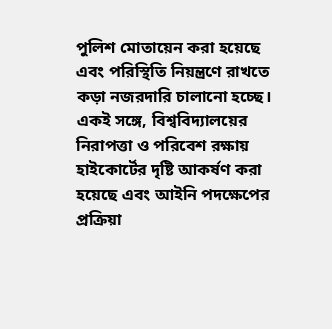পুলিশ মোতায়েন করা হয়েছে এবং পরিস্থিতি নিয়ন্ত্রণে রাখতে কড়া নজরদারি চালানো হচ্ছে। একই সঙ্গে, বিশ্ববিদ্যালয়ের নিরাপত্তা ও পরিবেশ রক্ষায় হাইকোর্টের দৃষ্টি আকর্ষণ করা হয়েছে এবং আইনি পদক্ষেপের প্রক্রিয়া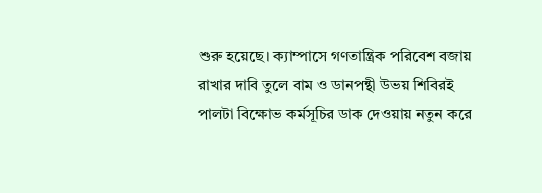শুরু হয়েছে। ক্যাম্পাসে গণতান্ত্রিক পরিবেশ বজায় রাখার দাবি তুলে বাম ও ডানপন্থী উভয় শিবিরই পালটা বিক্ষোভ কর্মসূচির ডাক দেওয়ায় নতুন করে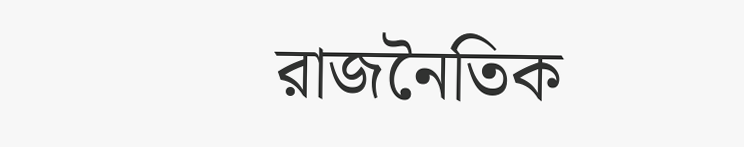রাজনৈতিক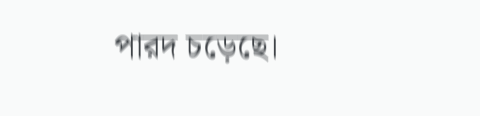পারদ চড়েছে।